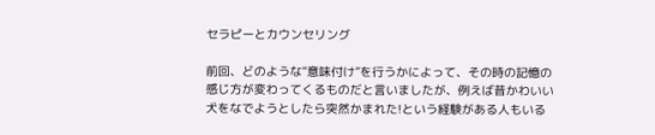セラピーとカウンセリング

前回、どのような“意味付け”を行うかによって、その時の記憶の感じ方が変わってくるものだと言いましたが、例えば昔かわいい犬をなでようとしたら突然かまれた!という経験がある人もいる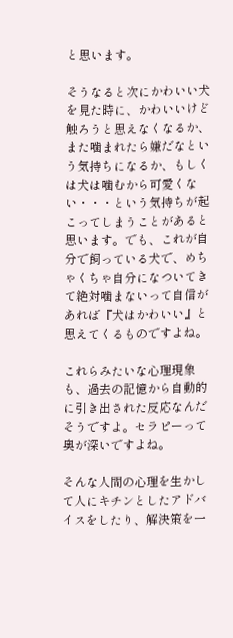と思います。

そうなると次にかわいい犬を見た時に、かわいいけど触ろうと思えなくなるか、また噛まれたら嫌だなという気持ちになるか、もしくは犬は噛むから可愛くない・・・という気持ちが起こってしまうことがあると思います。でも、これが自分で飼っている犬で、めちゃくちゃ自分になついてきて絶対噛まないって自信があれば『犬はかわいい』と思えてくるものですよね。

これらみたいな心理現象も、過去の記憶から自動的に引き出された反応なんだそうですよ。セラピーって奥が深いですよね。

そんな人間の心理を生かして人にキチンとしたアドバイスをしたり、解決策を一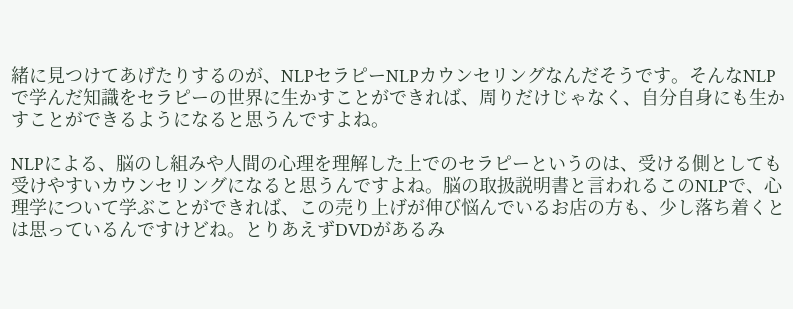緒に見つけてあげたりするのが、NLPセラピーNLPカウンセリングなんだそうです。そんなNLPで学んだ知識をセラピーの世界に生かすことができれば、周りだけじゃなく、自分自身にも生かすことができるようになると思うんですよね。

NLPによる、脳のし組みや人間の心理を理解した上でのセラピーというのは、受ける側としても受けやすいカウンセリングになると思うんですよね。脳の取扱説明書と言われるこのNLPで、心理学について学ぶことができれば、この売り上げが伸び悩んでいるお店の方も、少し落ち着くとは思っているんですけどね。とりあえずDVDがあるみ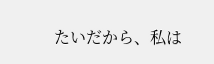たいだから、私は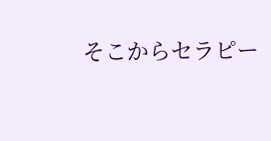そこからセラピー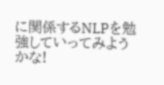に関係するNLPを勉強していってみようかな!